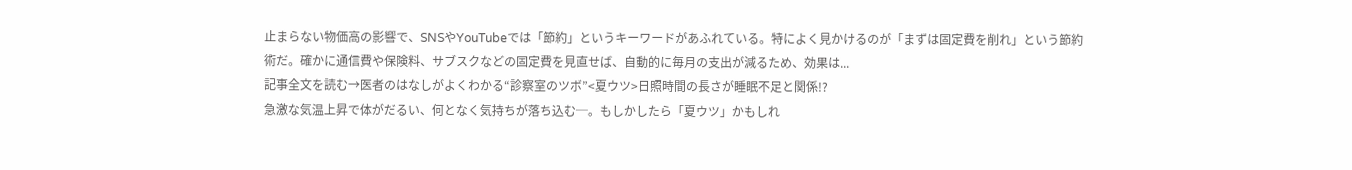止まらない物価高の影響で、SNSやYouTubeでは「節約」というキーワードがあふれている。特によく見かけるのが「まずは固定費を削れ」という節約術だ。確かに通信費や保険料、サブスクなどの固定費を見直せば、自動的に毎月の支出が減るため、効果は...
記事全文を読む→医者のはなしがよくわかる“診察室のツボ”<夏ウツ>日照時間の長さが睡眠不足と関係!?
急激な気温上昇で体がだるい、何となく気持ちが落ち込む─。もしかしたら「夏ウツ」かもしれ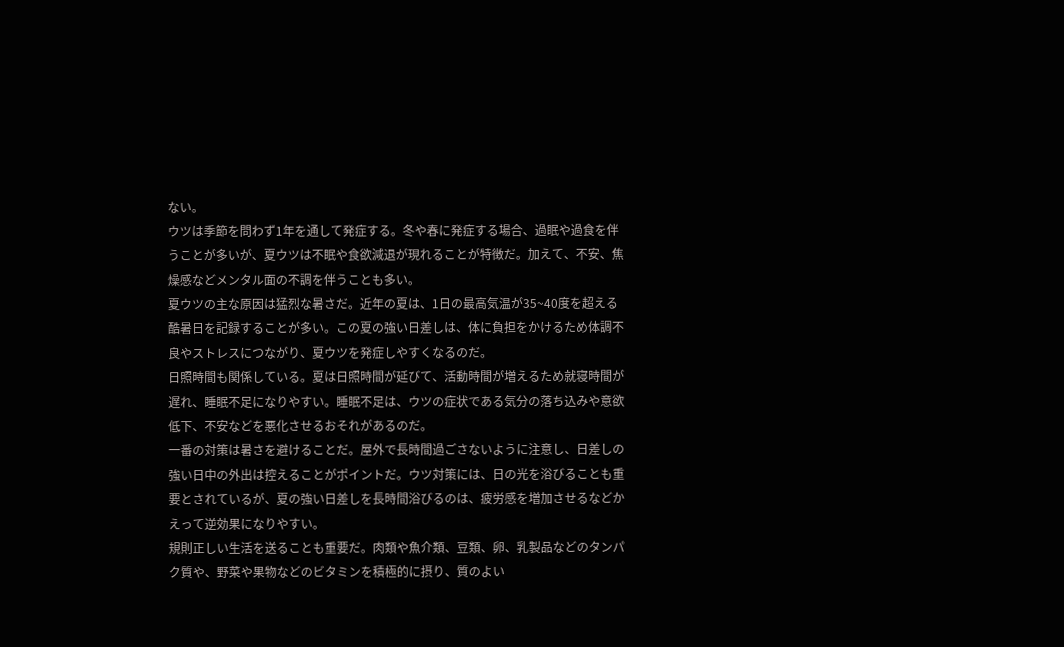ない。
ウツは季節を問わず1年を通して発症する。冬や春に発症する場合、過眠や過食を伴うことが多いが、夏ウツは不眠や食欲減退が現れることが特徴だ。加えて、不安、焦燥感などメンタル面の不調を伴うことも多い。
夏ウツの主な原因は猛烈な暑さだ。近年の夏は、1日の最高気温が35~40度を超える酷暑日を記録することが多い。この夏の強い日差しは、体に負担をかけるため体調不良やストレスにつながり、夏ウツを発症しやすくなるのだ。
日照時間も関係している。夏は日照時間が延びて、活動時間が増えるため就寝時間が遅れ、睡眠不足になりやすい。睡眠不足は、ウツの症状である気分の落ち込みや意欲低下、不安などを悪化させるおそれがあるのだ。
一番の対策は暑さを避けることだ。屋外で長時間過ごさないように注意し、日差しの強い日中の外出は控えることがポイントだ。ウツ対策には、日の光を浴びることも重要とされているが、夏の強い日差しを長時間浴びるのは、疲労感を増加させるなどかえって逆効果になりやすい。
規則正しい生活を送ることも重要だ。肉類や魚介類、豆類、卵、乳製品などのタンパク質や、野菜や果物などのビタミンを積極的に摂り、質のよい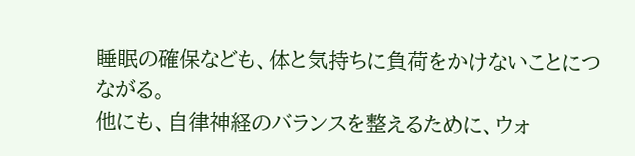睡眠の確保なども、体と気持ちに負荷をかけないことにつながる。
他にも、自律神経のバランスを整えるために、ウォ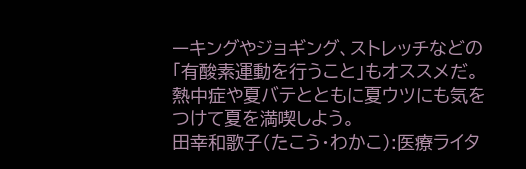ーキングやジョギング、ストレッチなどの「有酸素運動を行うこと」もオススメだ。熱中症や夏バテとともに夏ウツにも気をつけて夏を満喫しよう。
田幸和歌子(たこう・わかこ):医療ライタ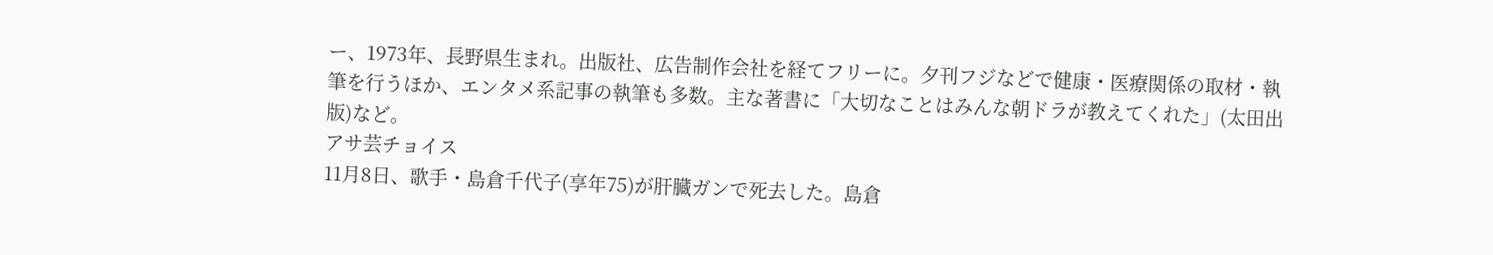ー、1973年、長野県生まれ。出版社、広告制作会社を経てフリーに。夕刊フジなどで健康・医療関係の取材・執筆を行うほか、エンタメ系記事の執筆も多数。主な著書に「大切なことはみんな朝ドラが教えてくれた」(太田出版)など。
アサ芸チョイス
11月8日、歌手・島倉千代子(享年75)が肝臓ガンで死去した。島倉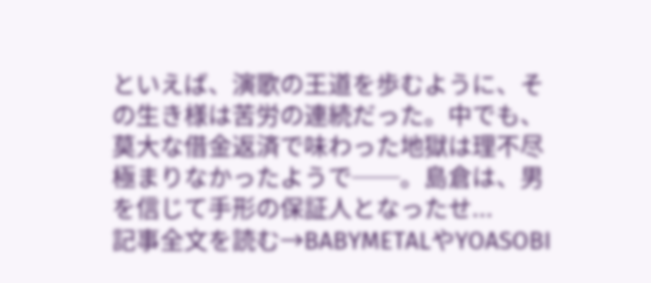といえば、演歌の王道を歩むように、その生き様は苦労の連続だった。中でも、莫大な借金返済で味わった地獄は理不尽極まりなかったようで──。島倉は、男を信じて手形の保証人となったせ...
記事全文を読む→BABYMETALやYOASOBI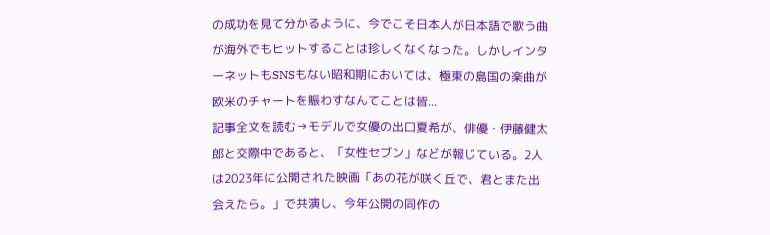の成功を見て分かるように、今でこそ日本人が日本語で歌う曲が海外でもヒットすることは珍しくなくなった。しかしインターネットもSNSもない昭和期においては、極東の島国の楽曲が欧米のチャートを賑わすなんてことは皆...
記事全文を読む→モデルで女優の出口夏希が、俳優・伊藤健太郎と交際中であると、「女性セブン」などが報じている。2人は2023年に公開された映画「あの花が咲く丘で、君とまた出会えたら。」で共演し、今年公開の同作の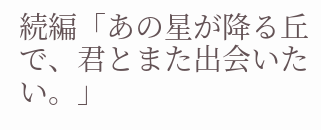続編「あの星が降る丘で、君とまた出会いたい。」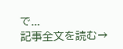で...
記事全文を読む→